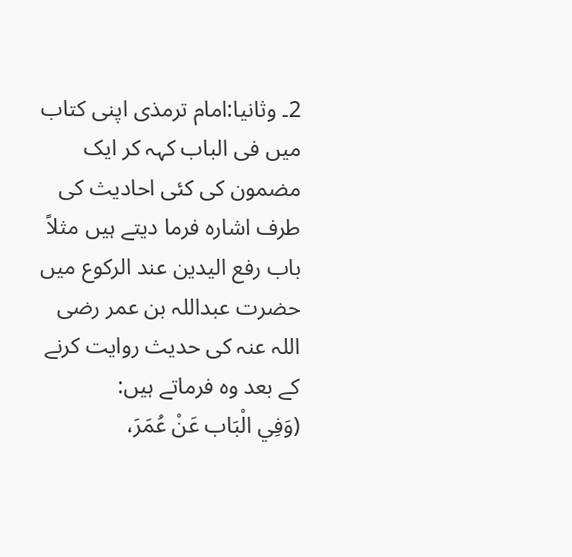2۔ وثانیا:امام ترمذی اپنی کتاب میں فی الباب کہہ کر ایک مضمون کی کئی احادیث کی طرف اشارہ فرما دیتے ہیں مثلاً باب رفع الیدین عند الرکوع میں حضرت عبداللہ بن عمر رضی اللہ عنہ کی حدیث روایت کرنے کے بعد وہ فرماتے ہیں:
(وَفِي الْبَاب عَنْ عُمَرَ،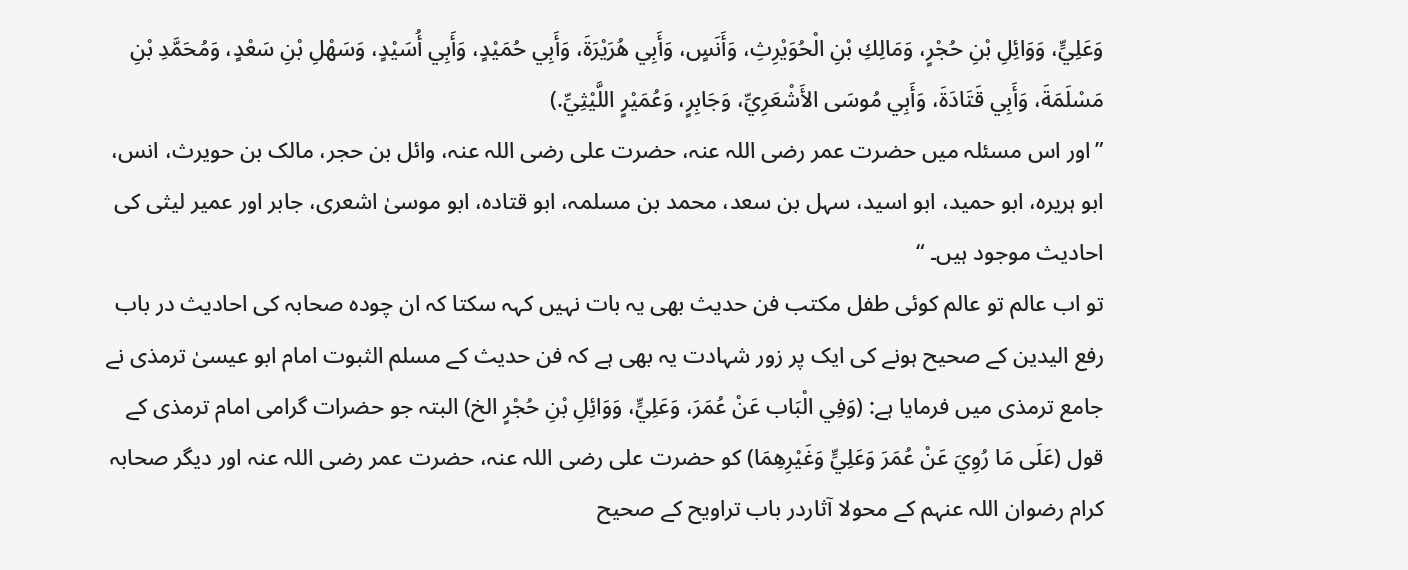وَعَلِيٍّ، وَوَائِلِ بْنِ حُجْرٍ، وَمَالِكِ بْنِ الْحُوَيْرِثِ، وَأَنَسٍ، وَأَبِي هُرَيْرَةَ، وَأَبِي حُمَيْدٍ، وَأَبِي أُسَيْدٍ، وَسَهْلِ بْنِ سَعْدٍ، وَمُحَمَّدِ بْنِ مَسْلَمَةَ، وَأَبِي قَتَادَةَ، وَأَبِي مُوسَى الأَشْعَرِيِّ، وَجَابِرٍ، وَعُمَيْرٍ اللَّيْثِيِّ.)
”اور اس مسئلہ میں حضرت عمر رضی اللہ عنہ، حضرت علی رضی اللہ عنہ، وائل بن حجر، مالک بن حویرث، انس، ابو ہریرہ، ابو حمید، ابو اسید، سہل بن سعد، محمد بن مسلمہ، ابو قتادہ، ابو موسیٰ اشعری، جابر اور عمیر لیثی کی احادیث موجود ہیں۔ “
تو اب عالم تو عالم کوئی طفل مکتب فن حدیث بھی یہ بات نہیں کہہ سکتا کہ ان چودہ صحابہ کی احادیث در باب رفع الیدین کے صحیح ہونے کی ایک پر زور شہادت یہ بھی ہے کہ فن حدیث کے مسلم الثبوت امام ابو عیسیٰ ترمذی نے جامع ترمذی میں فرمایا ہے: (وَفِي الْبَاب عَنْ عُمَرَ، وَعَلِيٍّ، وَوَائِلِ بْنِ حُجْرٍ الخ) البتہ جو حضرات گرامی امام ترمذی کے قول (عَلَى مَا رُوِيَ عَنْ عُمَرَ وَعَلِيٍّ وَغَيْرِهِمَا) کو حضرت علی رضی اللہ عنہ، حضرت عمر رضی اللہ عنہ اور دیگر صحابہ کرام رضوان اللہ عنہم کے محولا آثاردر باب تراویح کے صحیح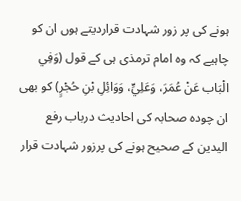ہونے کی پر زور شہادت قراردیتے ہوں ان کو چاہیے کہ وہ امام ترمذی ہی کے قول (وَفِي الْبَاب عَنْ عُمَرَ، وَعَلِيٍّ، وَوَائِلِ بْنِ حُجْرٍ) کو بھی ان چودہ صحابہ کی احادیث درباب رفع الیدین کے صحیح ہونے کی پرزور شہادت قرار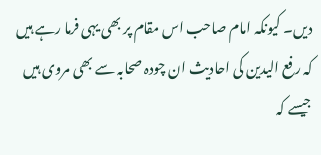دیں۔ کیونکہ امام صاحب اس مقام پر بھی یہی فرما رہے ہیں کہ رفع الیدین کی احادیث ان چودہ صحابہ سے بھی مروی ہیں جیسے کہ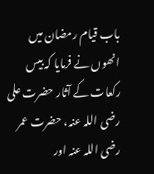باب قیام رمضان میں انھوں نے فرمایا کہ بیس رکعات کے آثار حضرت علی رضی اللہ عنہ، حضرت عمر رضی اللہ عنہ اور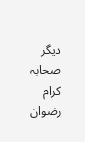دیگر صحابہ کرام رضوان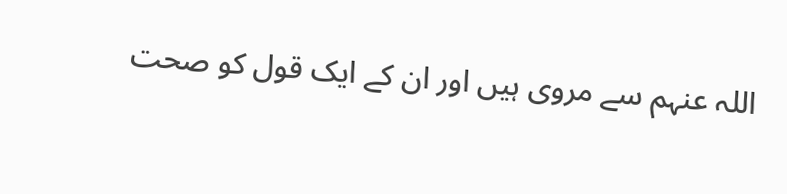اللہ عنہم سے مروی ہیں اور ان کے ایک قول کو صحت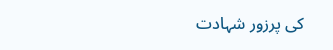کی پرزور شہادت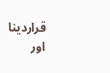قراردینا اور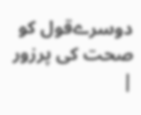دوسرےقول کو صحت کی پرزور
|